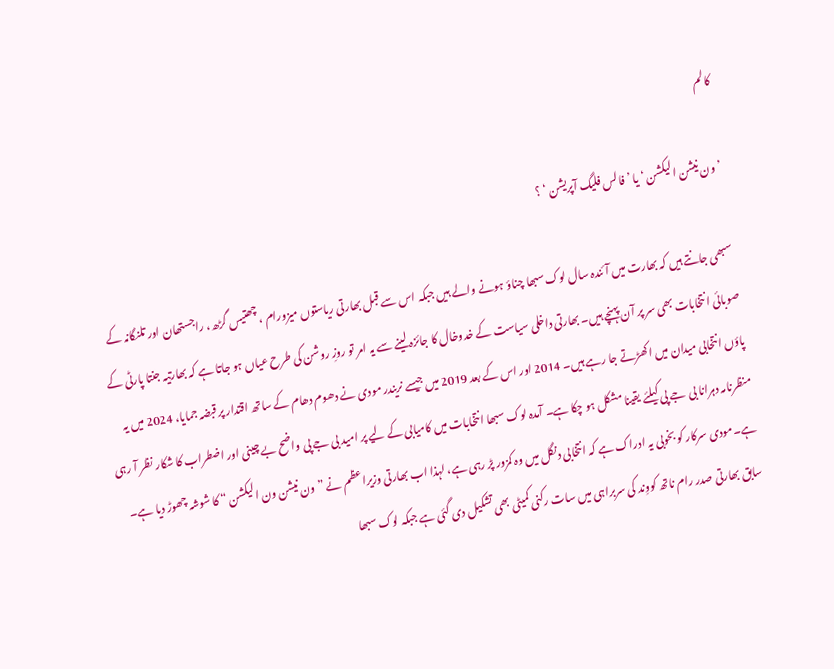کالم

’ ون نیشن الیکشن ‘ یا ’ فالس فلیگ آپریشن ‘ ؟

سبھی جانتے ہیں کہ بھارت میں آئندہ سال لوک سبھا چناؤ ہونے والے ہیں جبکہ اس سے قبل بھارتی ریاستوں میزورام ، چھتیس گڑھ، راجستھان اور تلنگانہ کے صوبائی انتخابات بھی سر پر آن پہنچے ہیں۔ بھارتی داخلی سیاست کے خدوخال کا جائزہ لینے سے یہ امر تو روزِ روشن کی طرح عیاں ہو جاتا ہے کہ بھارتیہ جنتا پارٹی کے پاؤں انتخابی میدان میں اکھڑتے جا رہے ہیں۔ 2014 اور اس کے بعد 2019 میں جیسے نریندر مودی نے دھوم دھام کے ساتھ اقتدار پر قبضہ جمایا، 2024 میں یہ منظرنامہ دہرانا بی جے پی کیلئے یقینا مشکل ہو چکا ہے۔ آمدہ لوک سبھا انتخابات میں کامیابی کے لیے پر امید بی جے پی واضح بے چینی اور اضطراب کا شکار نظر آ رہی ہے۔مودی سرکار کو بخوبی یہ ادراک ہے کہ انتخابی دنگل میں وہ کمزور پڑ رہی ہے، لہذا اب بھارتی وزیراعظم نے ” ون نیشن ون الیکشن “ کا شوشہ چھوڑ دیا ہے۔ سابق بھارتی صدر رام ناتھ کووِند کی سربراہی میں سات رکنی کمیٹی بھی تشکیل دی گئی ہے جبکہ لوک سبھا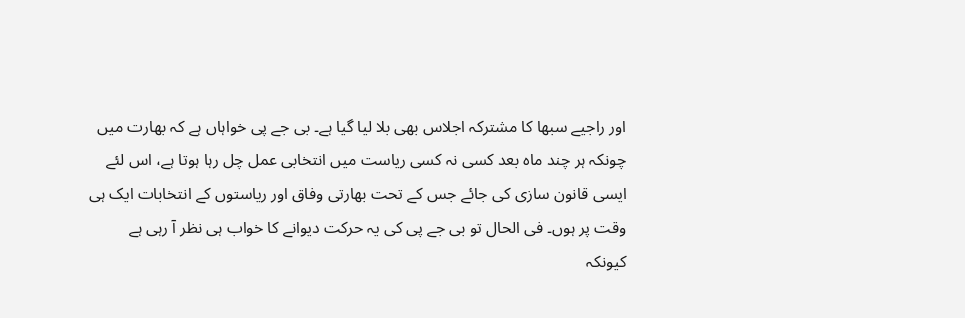اور راجیے سبھا کا مشترکہ اجلاس بھی بلا لیا گیا ہے۔ بی جے پی خواہاں ہے کہ بھارت میں چونکہ ہر چند ماہ بعد کسی نہ کسی ریاست میں انتخابی عمل چل رہا ہوتا ہے، اس لئے ایسی قانون سازی کی جائے جس کے تحت بھارتی وفاق اور ریاستوں کے انتخابات ایک ہی وقت پر ہوں۔ فی الحال تو بی جے پی کی یہ حرکت دیوانے کا خواب ہی نظر آ رہی ہے کیونکہ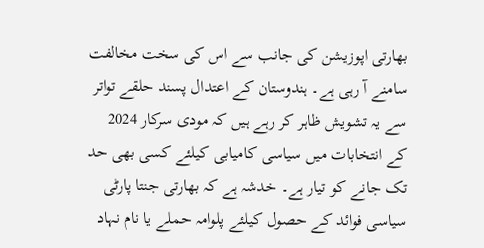بھارتی اپوزیشن کی جانب سے اس کی سخت مخالفت سامنے آ رہی ہے۔ ہندوستان کے اعتدال پسند حلقے تواتر سے یہ تشویش ظاہر کر رہے ہیں کہ مودی سرکار 2024 کے انتخابات میں سیاسی کامیابی کیلئے کسی بھی حد تک جانے کو تیار ہے۔ خدشہ ہے کہ بھارتی جنتا پارٹی سیاسی فوائد کے حصول کیلئے پلوامہ حملے یا نام نہاد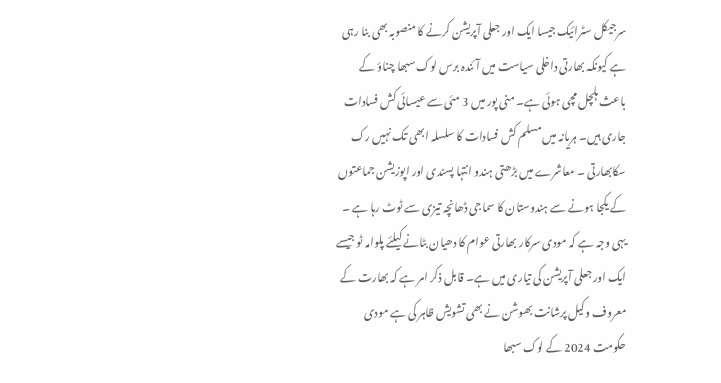سرجیکل سٹرائیک جیسا ایک اور جعلی آپریشن کرنے کا منصوبہ بھی بنا رہی ہے کیونکہ بھارتی داخلی سیاست میں آئندہ برس لوک سبھا چناؤ کے باعث ہلچل مچی ہوئی ہے۔ منی پور میں 3 مئی سے عیسائی کش فسادات جاری ہیں۔ ہریانہ میں مسلم کش فسادات کا سلسلہ ابھی تک نہیں رک سکابھارتی ۔ معاشرے میں بڑھتی ہندو انتہا پسندی اور اپوزیشن جماعتوں کے یکجا ہونے سے ہندوستان کا سماجی ڈھانچہ تیزی سے ٹوٹ رہا ہے ۔ یہی وجہ ہے کہ مودی سرکار بھارتی عوام کا دھیان بٹانے کیلئے پلوامہ ٹو جیسے ایک اور جعلی آپریشن کی تیاری میں ہے۔ قابل ذکر امر ہے کہ بھارت کے معروف وکیل پرشانت بھوشن نے بھی تشویش ظاہر کی ہے مودی حکومت 2024 کے لوک سبھا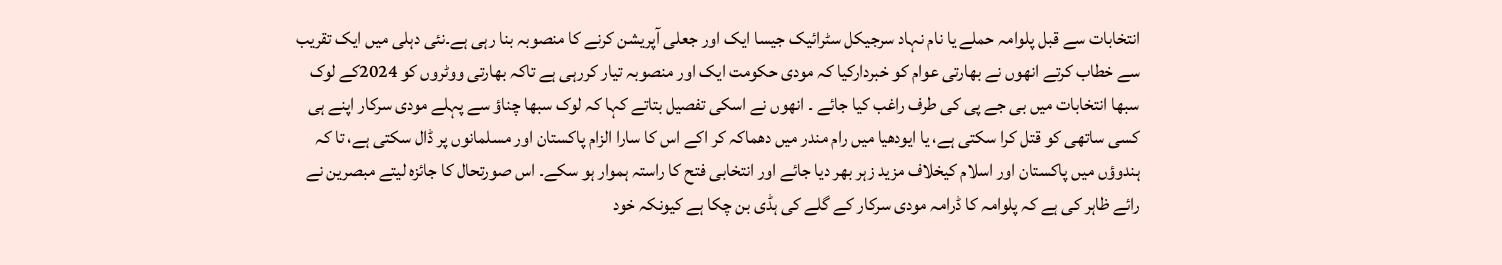انتخابات سے قبل پلوامہ حملے یا نام نہاد سرجیکل سٹرائیک جیسا ایک اور جعلی آپریشن کرنے کا منصوبہ بنا رہی ہے۔نئی دہلی میں ایک تقریب سے خطاب کرتے انھوں نے بھارتی عوام کو خبردارکیا کہ مودی حکومت ایک اور منصوبہ تیار کررہی ہے تاکہ بھارتی ووٹروں کو 2024کے لوک سبھا انتخابات میں بی جے پی کی طرف راغب کیا جائے ۔ انھوں نے اسکی تفصیل بتاتے کہا کہ لوک سبھا چناؤ سے پہلے مودی سرکار اپنے ہی کسی ساتھی کو قتل کرا سکتی ہے، یا ایودھیا میں رام مندر میں دھماکہ کر اکے اس کا سارا الزام پاکستان اور مسلمانوں پر ڈال سکتی ہے، تا کہ ہندوؤں میں پاکستان اور اسلام کیخلاف مزید زہر بھر دیا جائے اور انتخابی فتح کا راستہ ہموار ہو سکے۔ اس صورتحال کا جائزہ لیتے مبصرین نے رائے ظاہر کی ہے کہ پلوامہ کا ڈرامہ مودی سرکار کے گلے کی ہڈی بن چکا ہے کیونکہ خود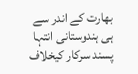بھارت کے اندر سے ہی ہندوستانی انتہا پسند سرکار کیخلاف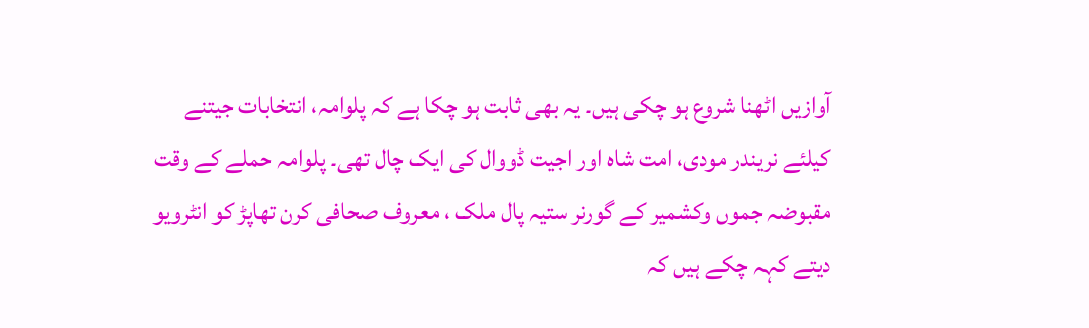آوازیں اٹھنا شروع ہو چکی ہیں۔ یہ بھی ثابت ہو چکا ہے کہ پلوامہ، انتخابات جیتنے کیلئے نریندر مودی، امت شاہ اور اجیت ڈووال کی ایک چال تھی۔ پلوامہ حملے کے وقت مقبوضہ جموں وکشمیر کے گورنر ستیہ پال ملک ، معروف صحافی کرن تھاپڑ کو انٹرویو دیتے کہہ چکے ہیں کہ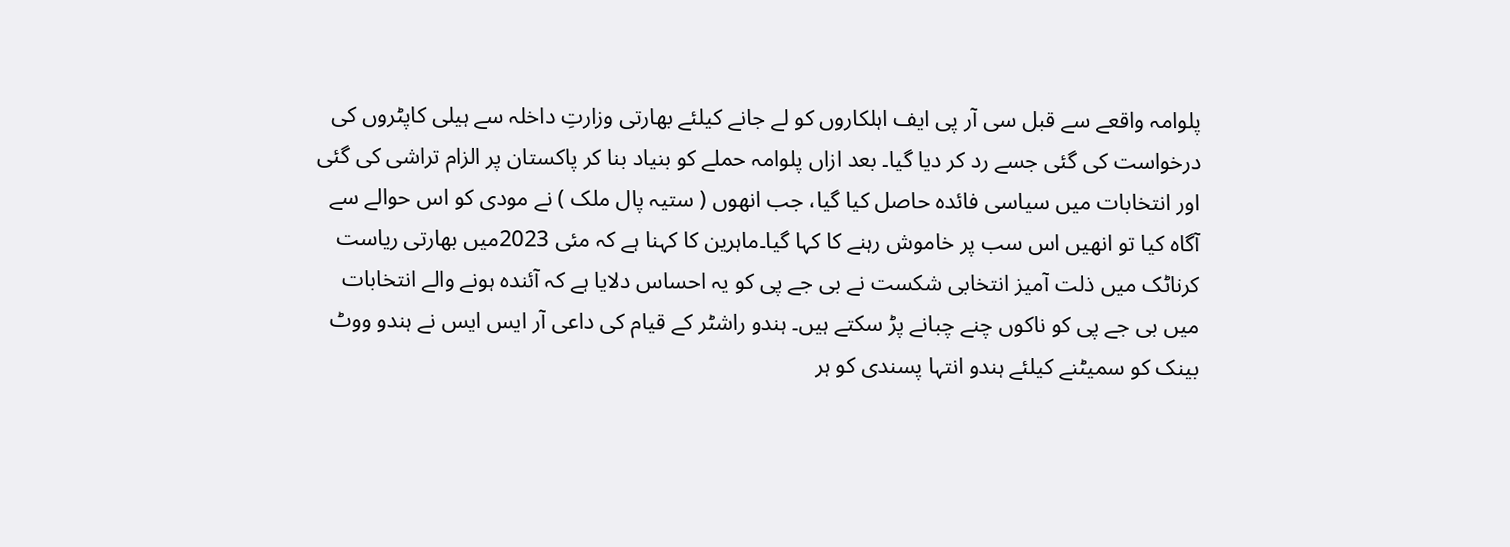پلوامہ واقعے سے قبل سی آر پی ایف اہلکاروں کو لے جانے کیلئے بھارتی وزارتِ داخلہ سے ہیلی کاپٹروں کی درخواست کی گئی جسے رد کر دیا گیا۔ بعد ازاں پلوامہ حملے کو بنیاد بنا کر پاکستان پر الزام تراشی کی گئی اور انتخابات میں سیاسی فائدہ حاصل کیا گیا، جب انھوں ( ستیہ پال ملک ) نے مودی کو اس حوالے سے آگاہ کیا تو انھیں اس سب پر خاموش رہنے کا کہا گیا۔ماہرین کا کہنا ہے کہ مئی 2023میں بھارتی ریاست کرناٹک میں ذلت آمیز انتخابی شکست نے بی جے پی کو یہ احساس دلایا ہے کہ آئندہ ہونے والے انتخابات میں بی جے پی کو ناکوں چنے چبانے پڑ سکتے ہیں۔ ہندو راشٹر کے قیام کی داعی آر ایس ایس نے ہندو ووٹ بینک کو سمیٹنے کیلئے ہندو انتہا پسندی کو ہر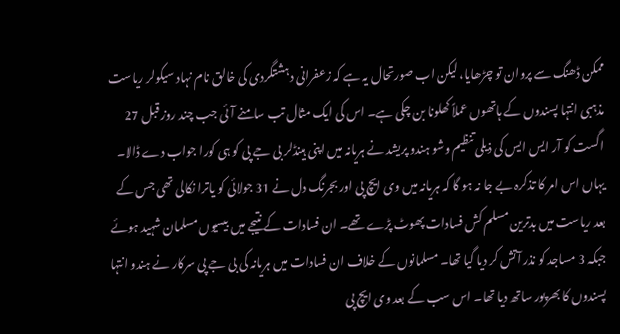ممکن ڈھنگ سے پروان تو چڑھایا، لیکن اب صورتحال یہ ہے کہ زعفرانی دہشتگردی کی خالق نام نہاد سیکولر ریاست مذہبی انتہا پسندوں کے ہاتھوں عملاً کھلونا بن چکی ہے۔ اس کی ایک مثال تب سامنے آئی جب چند روز قبل 27 اگست کو آر ایس ایس کی ذیلی تنظیم وشو ہندو پریشد نے ہریانہ میں اپنی ہینڈلر بی جے پی کو ہی کورا جواب دے ڈالا۔ یہاں اس امر کا تذکرہ بے جا نہ ہو گا کہ ہریانہ میں وی ایچ پی اور بجرنگ دل نے 31 جولائی کو یاترا نکالی تھی جس کے بعد ریاست میں بدترین مسلم کش فسادات پھوٹ پڑے تھے۔ ان فسادات کے نتیجے میں بیسیوں مسلمان شہید ہوئے جبکہ 3 مساجد کو نذر آتش کر دیا گیا تھا۔ مسلمانوں کے خلاف ان فسادات میں ہریانہ کی بی جے پی سرکار نے ہندو انتہا پسندوں کا بھرپور ساتھ دیا تھا۔ اس سب کے بعد وی ایچ پی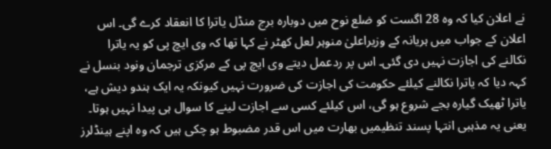نے اعلان کیا کہ وہ 28 اگست کو ضلع نوح میں دوبارہ برج منڈل یاترا کا انعقاد کرے گی۔ اس اعلان کے جواب میں ہریانہ کے وزیراعلیٰ منوہر لعل کھٹر نے کہا تھا کہ وی ایچ پی کو یہ یاترا نکالنے کی اجازت نہیں دی گئی۔ اس پر ردعمل دیتے وی ایچ پی کے مرکزی ترجمان ونود بنسل نے کہہ دیا کہ یاترا نکالنے کیلئے حکومت کی اجازت کی ضرورت نہیں کیونکہ یہ ایک ہندو دیش ہے، یاترا ٹھیک گیارہ بجے شروع ہو گی، اس کیلئے کسی سے اجازت لینے کا سوال ہی پیدا نہیں ہوتا۔ یعنی یہ مذہبی انتہا پسند تنظیمیں بھارت میں اس قدر مضبوط ہو چکی ہیں کہ وہ اپنے ہینڈلرز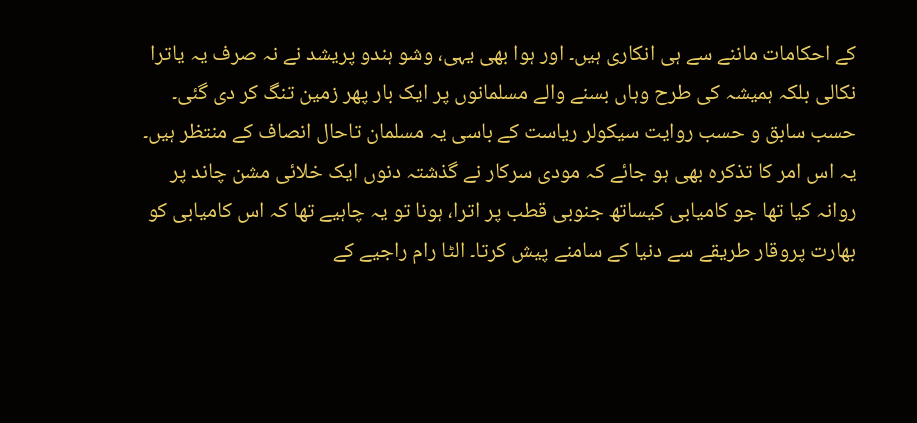کے احکامات ماننے سے ہی انکاری ہیں۔ اور ہوا بھی یہی، وشو ہندو پریشد نے نہ صرف یہ یاترا نکالی بلکہ ہمیشہ کی طرح وہاں بسنے والے مسلمانوں پر ایک بار پھر زمین تنگ کر دی گئی۔ حسب سابق و حسب روایت سیکولر ریاست کے باسی یہ مسلمان تاحال انصاف کے منتظر ہیں۔ یہ اس امر کا تذکرہ بھی ہو جائے کہ مودی سرکار نے گذشتہ دنوں ایک خلائی مشن چاند پر روانہ کیا تھا جو کامیابی کیساتھ جنوبی قطب پر اترا، ہونا تو یہ چاہیے تھا کہ اس کامیابی کو بھارت پروقار طریقے سے دنیا کے سامنے پیش کرتا۔ الٹا رام راجیے کے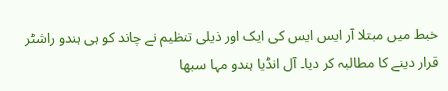خبط میں مبتلا آر ایس ایس کی ایک اور ذیلی تنظیم نے چاند کو ہی ہندو راشٹر قرار دینے کا مطالبہ کر دیا۔ آل انڈیا ہندو مہا سبھا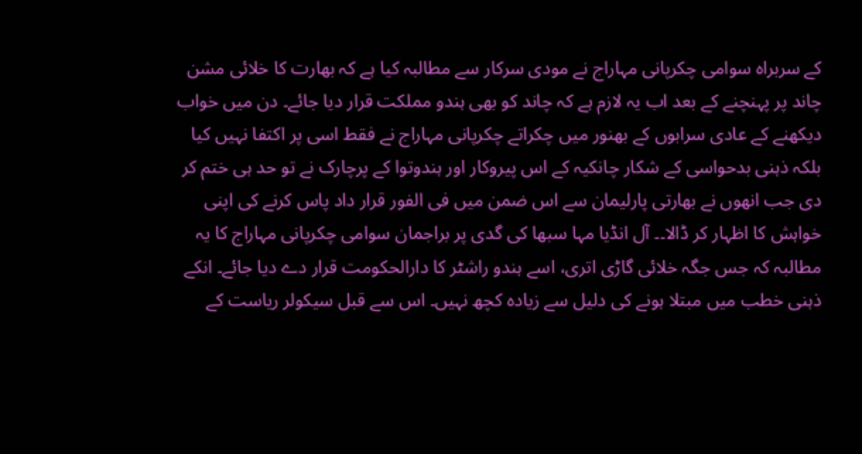کے سربراہ سوامی چکرپانی مہاراج نے مودی سرکار سے مطالبہ کیا ہے کہ بھارت کا خلائی مشن چاند پر پہنچنے کے بعد اب یہ لازم ہے کہ چاند کو بھی ہندو مملکت قرار دیا جائے۔ دن میں خواب دیکھنے کے عادی سرابوں کے بھنور میں چکراتے چکرپانی مہاراج نے فقط اسی پر اکتفا نہیں کیا بلکہ ذہنی بدحواسی کے شکار چانکیہ کے اس پیروکار اور ہندوتوا کے پرچارک نے تو حد ہی ختم کر دی جب انھوں نے بھارتی پارلیمان سے اس ضمن میں فی الفور قرار داد پاس کرنے کی اپنی خواہش کا اظہار کر ڈالا۔۔ آل انڈیا مہا سبھا کی گدی پر براجمان سوامی چکرپانی مہاراج کا یہ مطالبہ کہ جس جگہ خلائی گاڑی اتری، اسے ہندو راشٹر کا دارالحکومت قرار دے دیا جائے۔ انکے ذہنی خطب میں مبتلا ہونے کی دلیل سے زیادہ کچھ نہیں۔ اس سے قبل سیکولر ریاست کے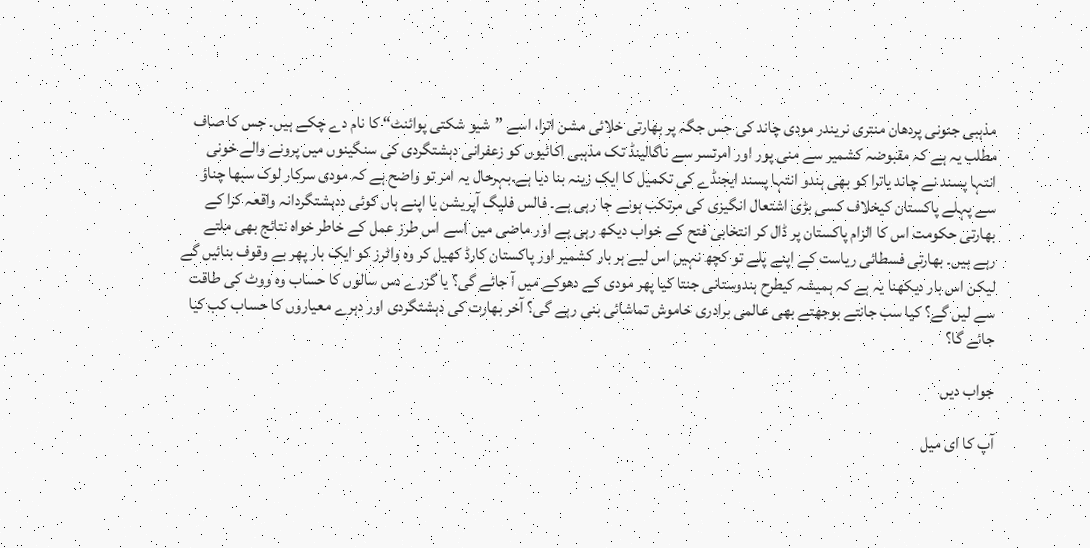مذہبی جنونی پردھان منتری نریندر مودی چاند کی جس جگہ پر بھارتی خلائی مشن اترا، اسے ”شیو شکتی پوائنٹ“ کا نام دے چکے ہیں۔ جس کا صاف مطلب یہ ہے کہ مقبوضہ کشمیر سے منی پور اور امرتسر سے ناگالینڈ تک مذہبی اکائیوں کو زعفرانی دہشتگردی کی سنگینوں میں پرونے والے خونی انتہا پسند نے چاند یاترا کو بھی ہندو انتہا پسند ایجنڈے کی تکمیل کا ایک زینہ بنا دیا ہے۔بہرحال یہ امر تو واضح ہے کہ مودی سرکار لوک سبھا چناؤ سے پہلے پاکستان کیخلاف کسی بڑی اشتعال انگیزی کی مرتکب ہونے جا رہی ہے۔ فالس فلیگ آپریشن یا اپنے ہاں کوئی ددہشتگردانہ واقعہ کرا کے بھارتی حکومت اس کا الزام پاکستان پر ڈال کر انتخابی فتح کے خواب دیکھ رہی ہے اور ماضی میں اسے اس طرز عمل کے خاطر خواہ نتائج بھی ملتے رہے ہیں۔ بھارتی فسطائی ریاست کے اپنے پلے تو کچھ نہیں اس لیے ہر بار کشمیر اور پاکستان کارڈ کھیل کر وہ واٹرز کو ایک بار پھر بے وقوف بنائیں گے لیکن اس بار دیکھنا یہ ہے کہ ہمیشہ کیطرح ہندوستانی جنتا کیا پھر مودی کے دھوکے میں آ جائے گی؟ یا گزرے دس سالوں کا حساب وہ ووٹ کی طاقت سے لیں گے؟ کیا سب جانتے بوجھتے بھی عالمی برادری خاموش تماشائی بنی رہے گی؟ آخر بھارت کی دہشتگردی اور دہرے معیاروں کا حساب کب کیا جائے گا؟

جواب دیں

آپ کا ای میل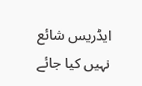ایڈریس شائع نہیں کیا جائے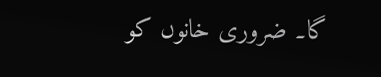گا۔ ضروری خانوں کو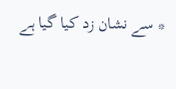* سے نشان زد کیا گیا ہے